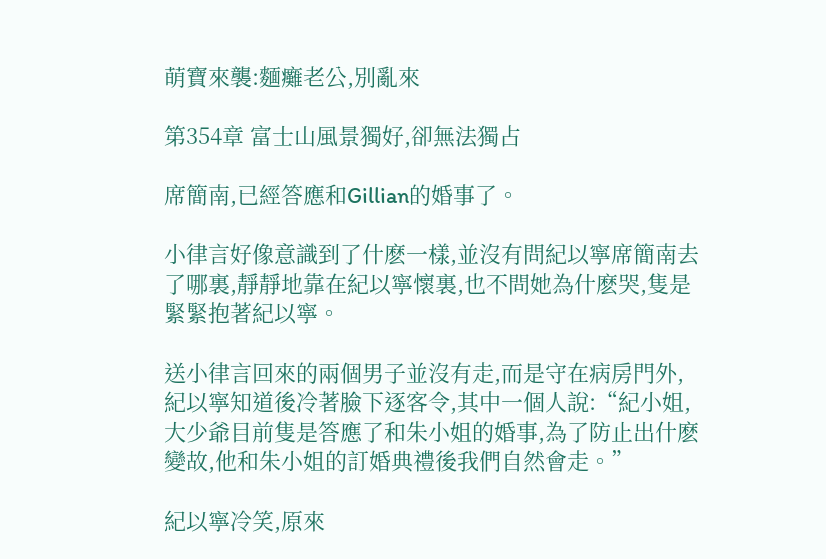萌寶來襲:麵癱老公,別亂來

第354章 富士山風景獨好,卻無法獨占

席簡南,已經答應和Gillian的婚事了。

小律言好像意識到了什麽一樣,並沒有問紀以寧席簡南去了哪裏,靜靜地靠在紀以寧懷裏,也不問她為什麽哭,隻是緊緊抱著紀以寧。

送小律言回來的兩個男子並沒有走,而是守在病房門外,紀以寧知道後冷著臉下逐客令,其中一個人說:“紀小姐,大少爺目前隻是答應了和朱小姐的婚事,為了防止出什麽變故,他和朱小姐的訂婚典禮後我們自然會走。”

紀以寧冷笑,原來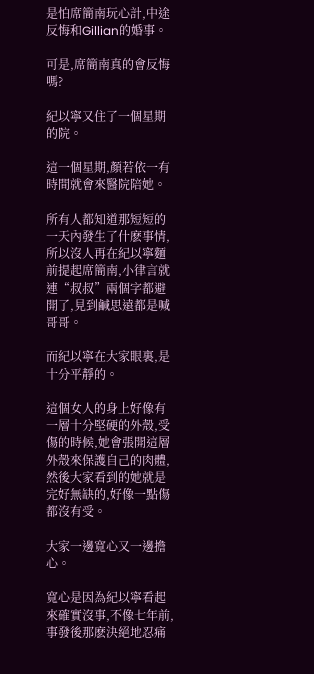是怕席簡南玩心計,中途反悔和Gillian的婚事。

可是,席簡南真的會反悔嗎?

紀以寧又住了一個星期的院。

這一個星期,顏若依一有時間就會來醫院陪她。

所有人都知道那短短的一天內發生了什麽事情,所以沒人再在紀以寧麵前提起席簡南,小律言就連“叔叔”兩個字都避開了,見到鹹思遠都是喊哥哥。

而紀以寧在大家眼裏,是十分平靜的。

這個女人的身上好像有一層十分堅硬的外殼,受傷的時候,她會張開這層外殼來保護自己的肉體,然後大家看到的她就是完好無缺的,好像一點傷都沒有受。

大家一邊寬心又一邊擔心。

寬心是因為紀以寧看起來確實沒事,不像七年前,事發後那麽決絕地忍痛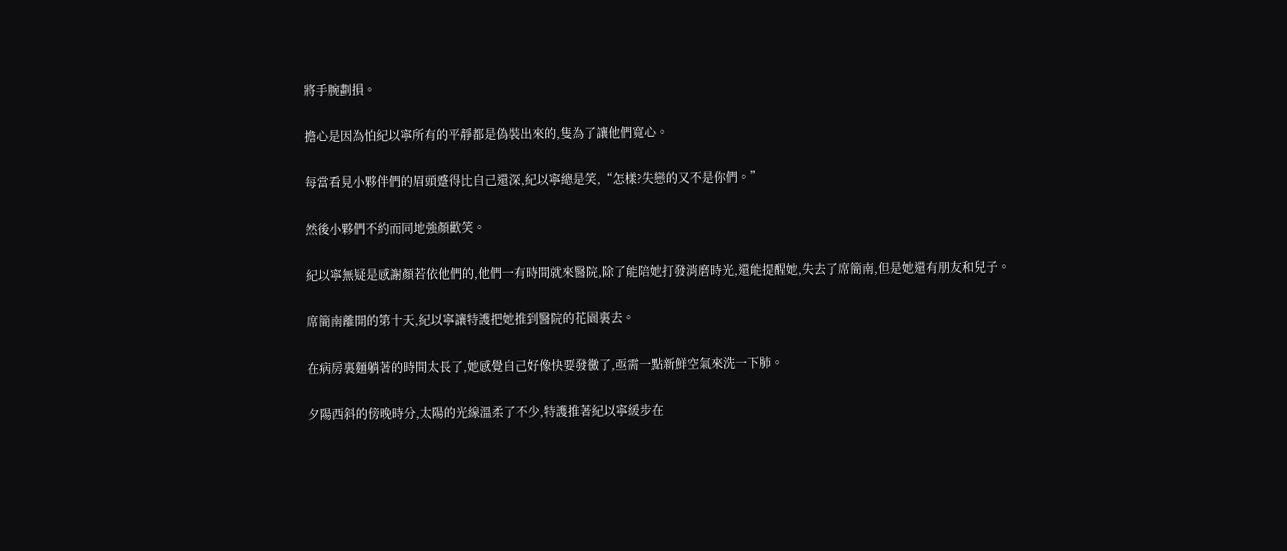將手腕劃損。

擔心是因為怕紀以寧所有的平靜都是偽裝出來的,隻為了讓他們寬心。

每當看見小夥伴們的眉頭蹙得比自己還深,紀以寧總是笑,“怎樣?失戀的又不是你們。”

然後小夥們不約而同地強顏歡笑。

紀以寧無疑是感謝顏若依他們的,他們一有時間就來醫院,除了能陪她打發消磨時光,還能提醒她,失去了席簡南,但是她還有朋友和兒子。

席簡南離開的第十天,紀以寧讓特護把她推到醫院的花園裏去。

在病房裏麵躺著的時間太長了,她感覺自己好像快要發黴了,亟需一點新鮮空氣來洗一下肺。

夕陽西斜的傍晚時分,太陽的光線溫柔了不少,特護推著紀以寧緩步在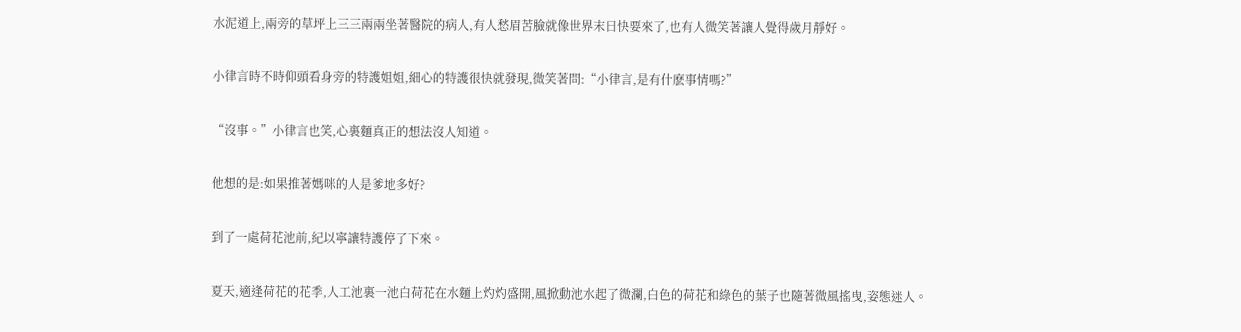水泥道上,兩旁的草坪上三三兩兩坐著醫院的病人,有人愁眉苦臉就像世界末日快要來了,也有人微笑著讓人覺得歲月靜好。

小律言時不時仰頭看身旁的特護姐姐,細心的特護很快就發現,微笑著問:“小律言,是有什麽事情嗎?”

“沒事。”小律言也笑,心裏麵真正的想法沒人知道。

他想的是:如果推著媽咪的人是爹地多好?

到了一處荷花池前,紀以寧讓特護停了下來。

夏天,適逢荷花的花季,人工池裏一池白荷花在水麵上灼灼盛開,風掀動池水起了微瀾,白色的荷花和綠色的葉子也隨著微風搖曳,姿態迷人。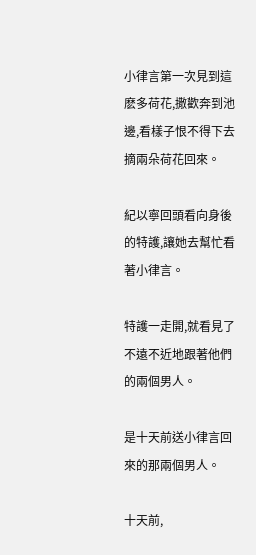小律言第一次見到這麽多荷花,撒歡奔到池邊,看樣子恨不得下去摘兩朵荷花回來。

紀以寧回頭看向身後的特護,讓她去幫忙看著小律言。

特護一走開,就看見了不遠不近地跟著他們的兩個男人。

是十天前送小律言回來的那兩個男人。

十天前,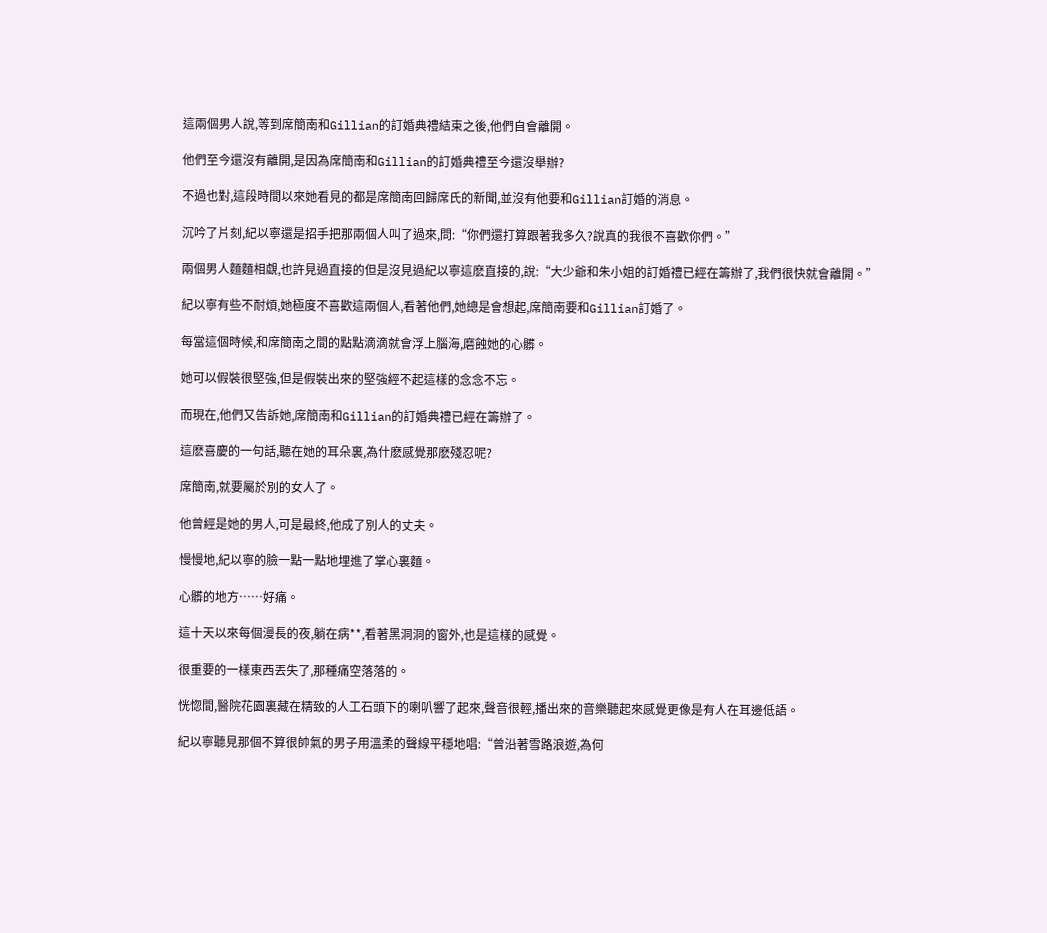這兩個男人說,等到席簡南和Gillian的訂婚典禮結束之後,他們自會離開。

他們至今還沒有離開,是因為席簡南和Gillian的訂婚典禮至今還沒舉辦?

不過也對,這段時間以來她看見的都是席簡南回歸席氏的新聞,並沒有他要和Gillian訂婚的消息。

沉吟了片刻,紀以寧還是招手把那兩個人叫了過來,問:“你們還打算跟著我多久?說真的我很不喜歡你們。”

兩個男人麵麵相覷,也許見過直接的但是沒見過紀以寧這麽直接的,說:“大少爺和朱小姐的訂婚禮已經在籌辦了,我們很快就會離開。”

紀以寧有些不耐煩,她極度不喜歡這兩個人,看著他們,她總是會想起,席簡南要和Gillian訂婚了。

每當這個時候,和席簡南之間的點點滴滴就會浮上腦海,磨蝕她的心髒。

她可以假裝很堅強,但是假裝出來的堅強經不起這樣的念念不忘。

而現在,他們又告訴她,席簡南和Gillian的訂婚典禮已經在籌辦了。

這麽喜慶的一句話,聽在她的耳朵裏,為什麽感覺那麽殘忍呢?

席簡南,就要屬於別的女人了。

他曾經是她的男人,可是最終,他成了別人的丈夫。

慢慢地,紀以寧的臉一點一點地埋進了掌心裏麵。

心髒的地方……好痛。

這十天以來每個漫長的夜,躺在病**,看著黑洞洞的窗外,也是這樣的感覺。

很重要的一樣東西丟失了,那種痛空落落的。

恍惚間,醫院花園裏藏在精致的人工石頭下的喇叭響了起來,聲音很輕,播出來的音樂聽起來感覺更像是有人在耳邊低語。

紀以寧聽見那個不算很帥氣的男子用溫柔的聲線平穩地唱:“曾沿著雪路浪遊,為何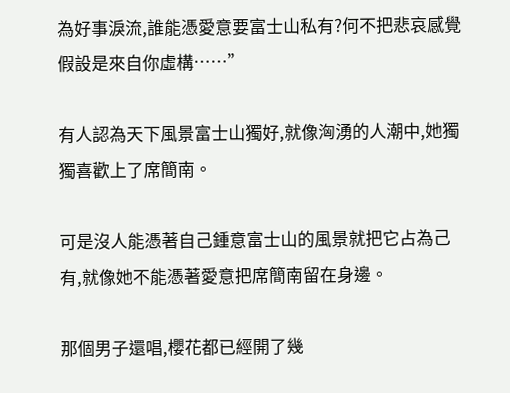為好事淚流,誰能憑愛意要富士山私有?何不把悲哀感覺假設是來自你虛構……”

有人認為天下風景富士山獨好,就像洶湧的人潮中,她獨獨喜歡上了席簡南。

可是沒人能憑著自己鍾意富士山的風景就把它占為己有,就像她不能憑著愛意把席簡南留在身邊。

那個男子還唱,櫻花都已經開了幾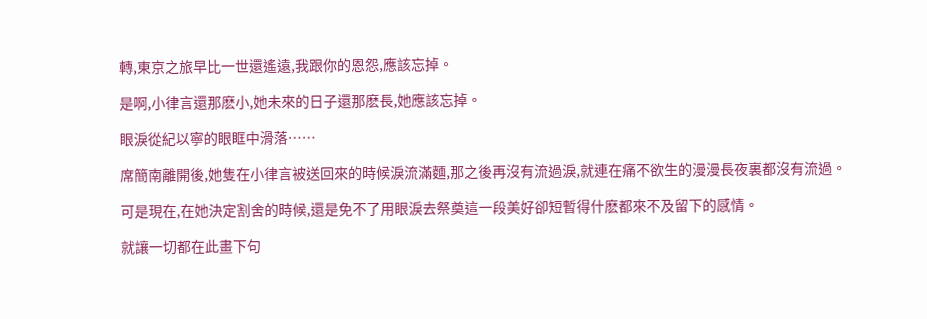轉,東京之旅早比一世還遙遠,我跟你的恩怨,應該忘掉。

是啊,小律言還那麽小,她未來的日子還那麽長,她應該忘掉。

眼淚從紀以寧的眼眶中滑落……

席簡南離開後,她隻在小律言被送回來的時候淚流滿麵,那之後再沒有流過淚,就連在痛不欲生的漫漫長夜裏都沒有流過。

可是現在,在她決定割舍的時候,還是免不了用眼淚去祭奠這一段美好卻短暫得什麽都來不及留下的感情。

就讓一切都在此畫下句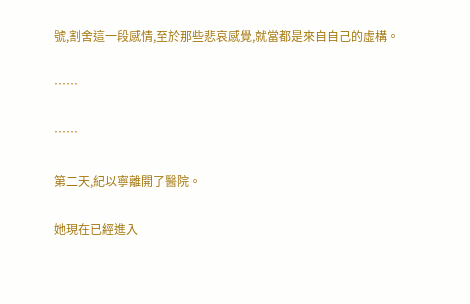號,割舍這一段感情,至於那些悲哀感覺,就當都是來自自己的虛構。

……

……

第二天,紀以寧離開了醫院。

她現在已經進入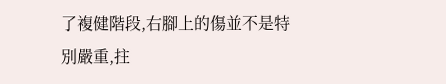了複健階段,右腳上的傷並不是特別嚴重,拄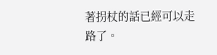著拐杖的話已經可以走路了。